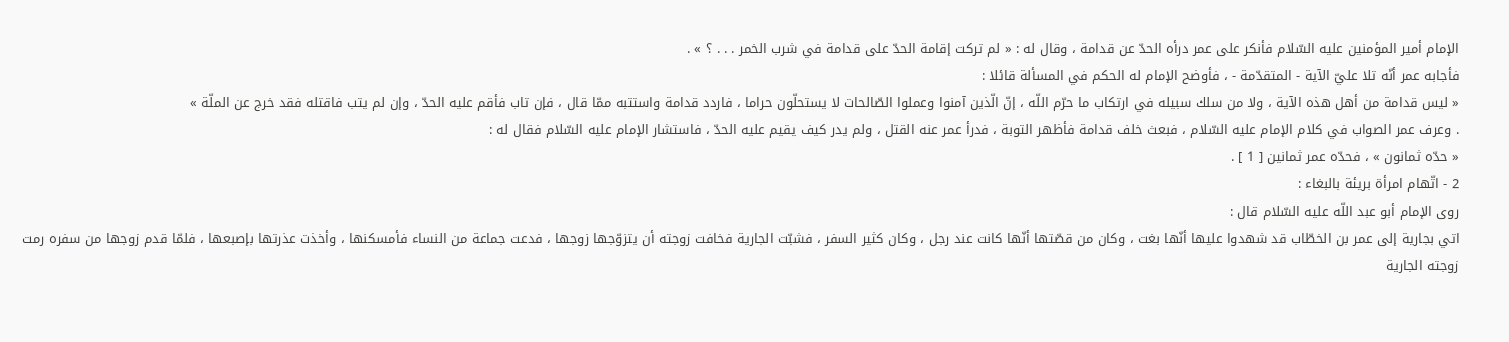الإمام أمير المؤمنين عليه السّلام فأنكر على عمر درأه الحدّ عن قدامة ، وقال له : « لم تركت إقامة الحدّ على قدامة في شرب الخمر . . . ؟ » .
فأجابه عمر أنّه تلا عليّ الآية - المتقدّمة - ، فأوضح الإمام له الحكم في المسألة قائلا :
« ليس قدامة من أهل هذه الآية ، ولا من سلك سبيله في ارتكاب ما حرّم اللّه ، إنّ الّذين آمنوا وعملوا الصّالحات لا يستحلّون حراما ، فاردد قدامة واستتبه ممّا قال ، فإن تاب فأقم عليه الحدّ ، وإن لم يتب فاقتله فقد خرج عن الملّة »
. وعرف عمر الصواب في كلام الإمام عليه السّلام ، فبعث خلف قدامة فأظهر التوبة ، فدرأ عمر عنه القتل ، ولم يدر كيف يقيم عليه الحدّ ، فاستشار الإمام عليه السّلام فقال له :
« حدّه ثمانون » ، فحدّه عمر ثمانين [ 1 ] .
2 - اتّهام امرأة بريئة بالبغاء :
روى الإمام أبو عبد اللّه عليه السّلام قال :
اتي بجارية إلى عمر بن الخطّاب قد شهدوا عليها أنّها بغت ، وكان من قصّتها أنّها كانت عند رجل ، وكان كثير السفر ، فشبّت الجارية فخافت زوجته أن يتزوّجها زوجها ، فدعت جماعة من النساء فأمسكنها ، وأخذت عذرتها بإصبعها ، فلمّا قدم زوجها من سفره رمت زوجته الجارية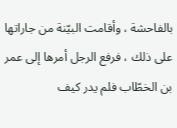بالفاحشة ، وأقامت البيّنة من جاراتها على ذلك ، فرفع الرجل أمرها إلى عمر بن الخطّاب فلم يدر كيف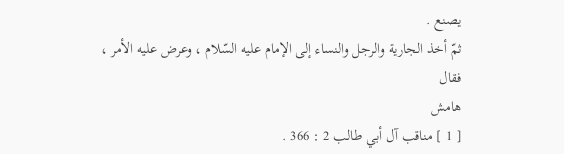يصنع .
ثمّ أخذ الجارية والرجل والنساء إلى الإمام عليه السّلام ، وعرض عليه الأمر ، فقال
هامش
[ 1 ] مناقب آل أبي طالب 2 : 366 .